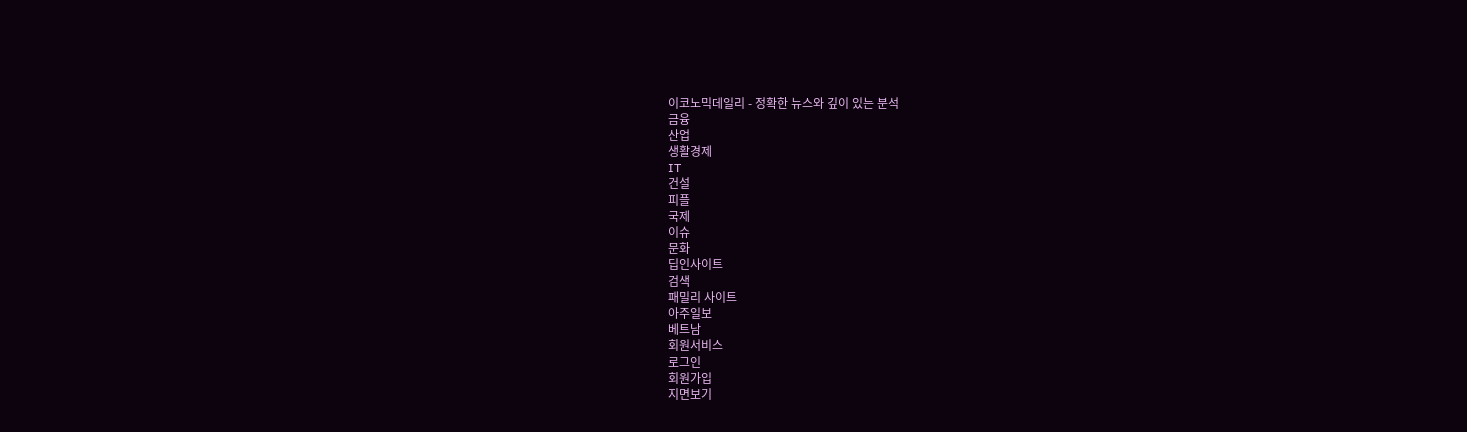이코노믹데일리 - 정확한 뉴스와 깊이 있는 분석
금융
산업
생활경제
IT
건설
피플
국제
이슈
문화
딥인사이트
검색
패밀리 사이트
아주일보
베트남
회원서비스
로그인
회원가입
지면보기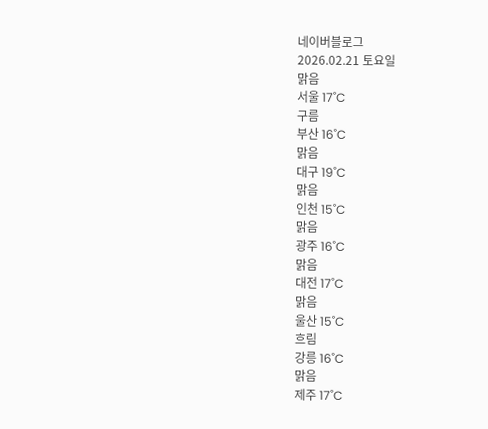네이버블로그
2026.02.21 토요일
맑음
서울 17˚C
구름
부산 16˚C
맑음
대구 19˚C
맑음
인천 15˚C
맑음
광주 16˚C
맑음
대전 17˚C
맑음
울산 15˚C
흐림
강릉 16˚C
맑음
제주 17˚C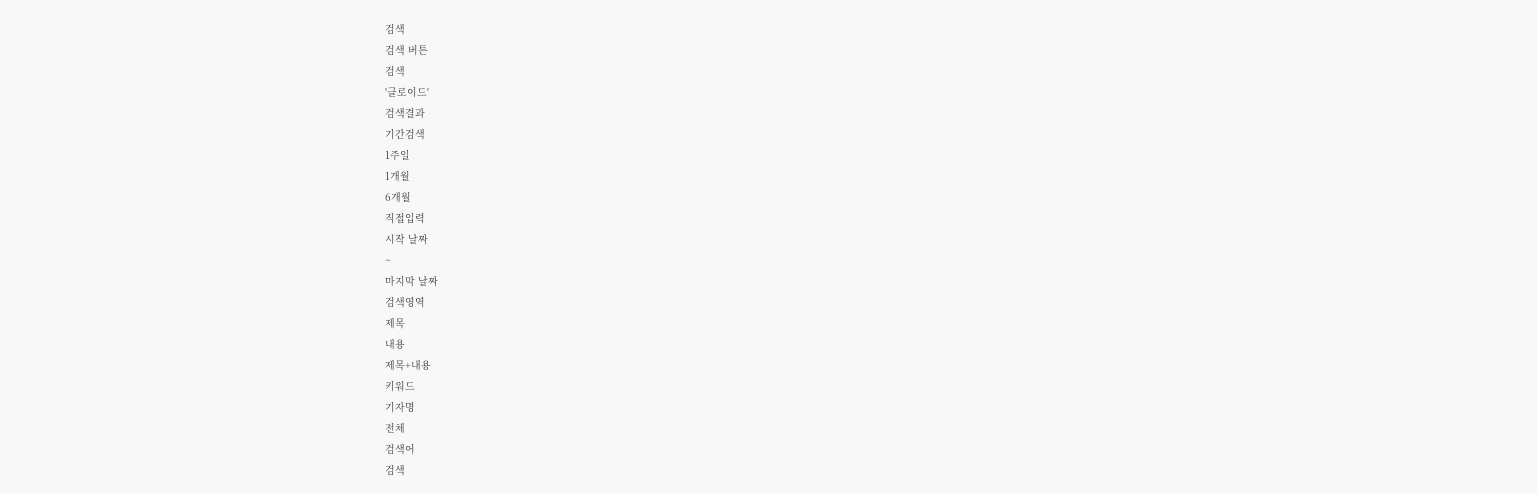검색
검색 버튼
검색
'클로이드'
검색결과
기간검색
1주일
1개월
6개월
직접입력
시작 날짜
~
마지막 날짜
검색영역
제목
내용
제목+내용
키워드
기자명
전체
검색어
검색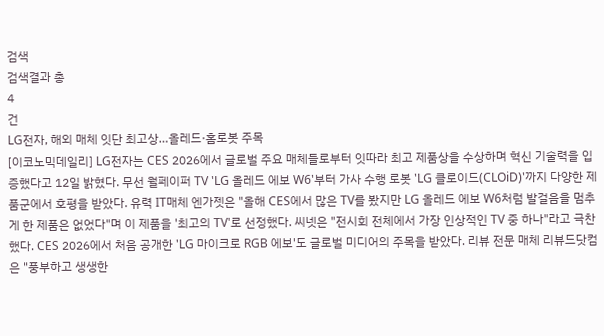검색
검색결과 총
4
건
LG전자, 해외 매체 잇단 최고상…올레드·홈로봇 주목
[이코노믹데일리] LG전자는 CES 2026에서 글로벌 주요 매체들로부터 잇따라 최고 제품상을 수상하며 혁신 기술력을 입증했다고 12일 밝혔다. 무선 월페이퍼 TV 'LG 올레드 에보 W6'부터 가사 수행 로봇 'LG 클로이드(CLOiD)'까지 다양한 제품군에서 호평을 받았다. 유력 IT매체 엔가젯은 "올해 CES에서 많은 TV를 봤지만 LG 올레드 에보 W6처럼 발걸음을 멈추게 한 제품은 없었다"며 이 제품을 '최고의 TV'로 선정했다. 씨넷은 "전시회 전체에서 가장 인상적인 TV 중 하나"라고 극찬했다. CES 2026에서 처음 공개한 'LG 마이크로 RGB 에보'도 글로벌 미디어의 주목을 받았다. 리뷰 전문 매체 리뷰드닷컴은 "풍부하고 생생한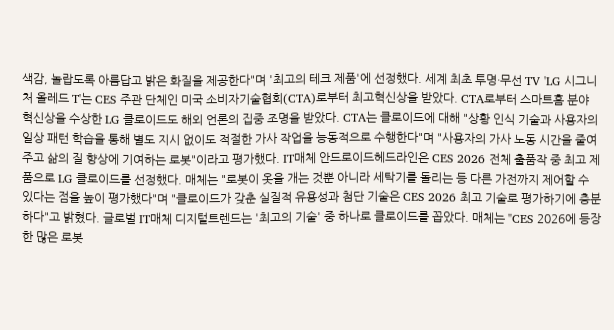색감, 놀랍도록 아름답고 밝은 화질을 제공한다"며 '최고의 테크 제품'에 선정했다. 세계 최초 투명·무선 TV 'LG 시그니처 올레드 T'는 CES 주관 단체인 미국 소비자기술협회(CTA)로부터 최고혁신상을 받았다. CTA로부터 스마트홈 분야 혁신상을 수상한 LG 클로이드도 해외 언론의 집중 조명을 받았다. CTA는 클로이드에 대해 "상황 인식 기술과 사용자의 일상 패턴 학습을 통해 별도 지시 없이도 적절한 가사 작업을 능동적으로 수행한다"며 "사용자의 가사 노동 시간을 줄여주고 삶의 질 향상에 기여하는 로봇"이라고 평가했다. IT매체 안드로이드헤드라인은 CES 2026 전체 출품작 중 최고 제품으로 LG 클로이드를 선정했다. 매체는 "로봇이 옷을 개는 것뿐 아니라 세탁기를 돌리는 등 다른 가전까지 제어할 수 있다는 점을 높이 평가했다"며 "클로이드가 갖춘 실질적 유용성과 첨단 기술은 CES 2026 최고 기술로 평가하기에 충분하다"고 밝혔다. 글로벌 IT매체 디지털트렌드는 '최고의 기술' 중 하나로 클로이드를 꼽았다. 매체는 "CES 2026에 등장한 많은 로봇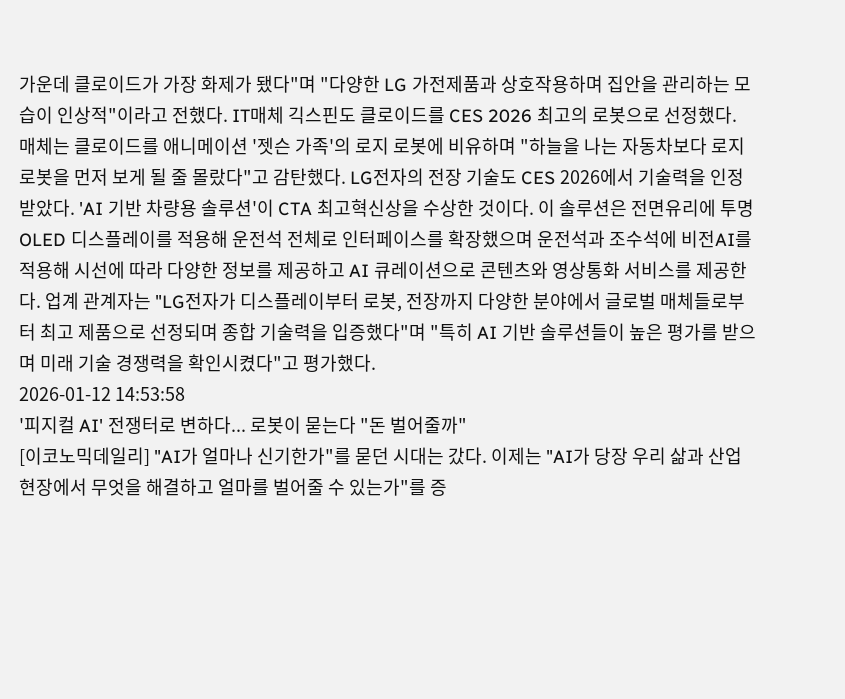가운데 클로이드가 가장 화제가 됐다"며 "다양한 LG 가전제품과 상호작용하며 집안을 관리하는 모습이 인상적"이라고 전했다. IT매체 긱스핀도 클로이드를 CES 2026 최고의 로봇으로 선정했다. 매체는 클로이드를 애니메이션 '젯슨 가족'의 로지 로봇에 비유하며 "하늘을 나는 자동차보다 로지 로봇을 먼저 보게 될 줄 몰랐다"고 감탄했다. LG전자의 전장 기술도 CES 2026에서 기술력을 인정받았다. 'AI 기반 차량용 솔루션'이 CTA 최고혁신상을 수상한 것이다. 이 솔루션은 전면유리에 투명 OLED 디스플레이를 적용해 운전석 전체로 인터페이스를 확장했으며 운전석과 조수석에 비전AI를 적용해 시선에 따라 다양한 정보를 제공하고 AI 큐레이션으로 콘텐츠와 영상통화 서비스를 제공한다. 업계 관계자는 "LG전자가 디스플레이부터 로봇, 전장까지 다양한 분야에서 글로벌 매체들로부터 최고 제품으로 선정되며 종합 기술력을 입증했다"며 "특히 AI 기반 솔루션들이 높은 평가를 받으며 미래 기술 경쟁력을 확인시켰다"고 평가했다.
2026-01-12 14:53:58
'피지컬 AI' 전쟁터로 변하다... 로봇이 묻는다 "돈 벌어줄까"
[이코노믹데일리] "AI가 얼마나 신기한가"를 묻던 시대는 갔다. 이제는 "AI가 당장 우리 삶과 산업 현장에서 무엇을 해결하고 얼마를 벌어줄 수 있는가"를 증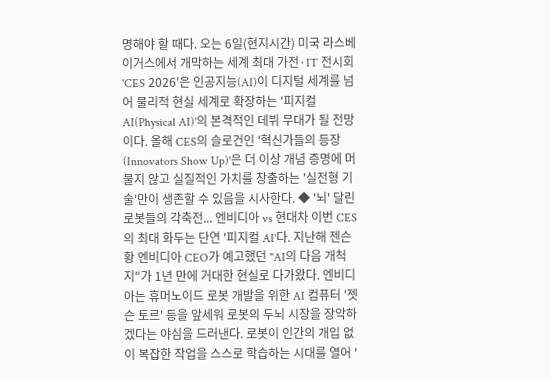명해야 할 때다. 오는 6일(현지시간) 미국 라스베이거스에서 개막하는 세계 최대 가전·IT 전시회 'CES 2026'은 인공지능(AI)이 디지털 세계를 넘어 물리적 현실 세계로 확장하는 '피지컬 AI(Physical AI)'의 본격적인 데뷔 무대가 될 전망이다. 올해 CES의 슬로건인 '혁신가들의 등장(Innovators Show Up)'은 더 이상 개념 증명에 머물지 않고 실질적인 가치를 창출하는 '실전형 기술'만이 생존할 수 있음을 시사한다. ◆ '뇌' 달린 로봇들의 각축전... 엔비디아 vs 현대차 이번 CES의 최대 화두는 단연 '피지컬 AI'다. 지난해 젠슨 황 엔비디아 CEO가 예고했던 "AI의 다음 개척지"가 1년 만에 거대한 현실로 다가왔다. 엔비디아는 휴머노이드 로봇 개발을 위한 AI 컴퓨터 '젯슨 토르' 등을 앞세워 로봇의 두뇌 시장을 장악하겠다는 야심을 드러낸다. 로봇이 인간의 개입 없이 복잡한 작업을 스스로 학습하는 시대를 열어 '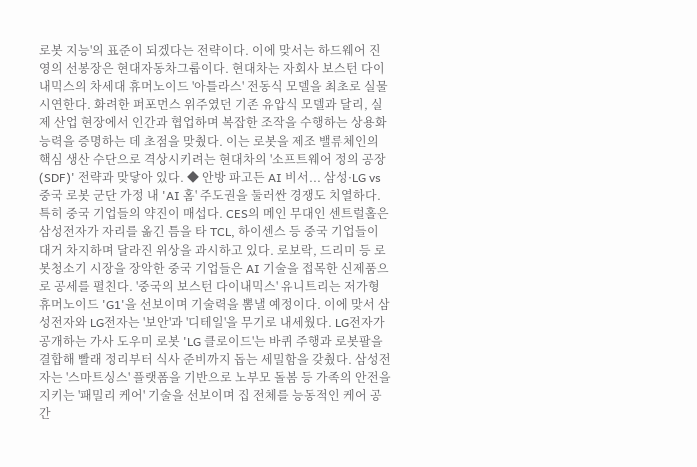로봇 지능'의 표준이 되겠다는 전략이다. 이에 맞서는 하드웨어 진영의 선봉장은 현대자동차그룹이다. 현대차는 자회사 보스턴 다이내믹스의 차세대 휴머노이드 '아틀라스' 전동식 모델을 최초로 실물 시연한다. 화려한 퍼포먼스 위주였던 기존 유압식 모델과 달리, 실제 산업 현장에서 인간과 협업하며 복잡한 조작을 수행하는 상용화 능력을 증명하는 데 초점을 맞췄다. 이는 로봇을 제조 밸류체인의 핵심 생산 수단으로 격상시키려는 현대차의 '소프트웨어 정의 공장(SDF)' 전략과 맞닿아 있다. ◆ 안방 파고든 AI 비서... 삼성·LG vs 중국 로봇 군단 가정 내 'AI 홈' 주도권을 둘러싼 경쟁도 치열하다. 특히 중국 기업들의 약진이 매섭다. CES의 메인 무대인 센트럴홀은 삼성전자가 자리를 옮긴 틈을 타 TCL, 하이센스 등 중국 기업들이 대거 차지하며 달라진 위상을 과시하고 있다. 로보락, 드리미 등 로봇청소기 시장을 장악한 중국 기업들은 AI 기술을 접목한 신제품으로 공세를 펼친다. '중국의 보스턴 다이내믹스' 유니트리는 저가형 휴머노이드 'G1'을 선보이며 기술력을 뽐낼 예정이다. 이에 맞서 삼성전자와 LG전자는 '보안'과 '디테일'을 무기로 내세웠다. LG전자가 공개하는 가사 도우미 로봇 'LG 클로이드'는 바퀴 주행과 로봇팔을 결합해 빨래 정리부터 식사 준비까지 돕는 세밀함을 갖췄다. 삼성전자는 '스마트싱스' 플랫폼을 기반으로 노부모 돌봄 등 가족의 안전을 지키는 '패밀리 케어' 기술을 선보이며 집 전체를 능동적인 케어 공간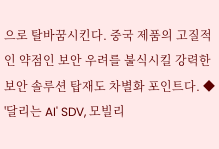으로 탈바꿈시킨다. 중국 제품의 고질적인 약점인 보안 우려를 불식시킬 강력한 보안 솔루션 탑재도 차별화 포인트다. ◆ '달리는 AI' SDV, 모빌리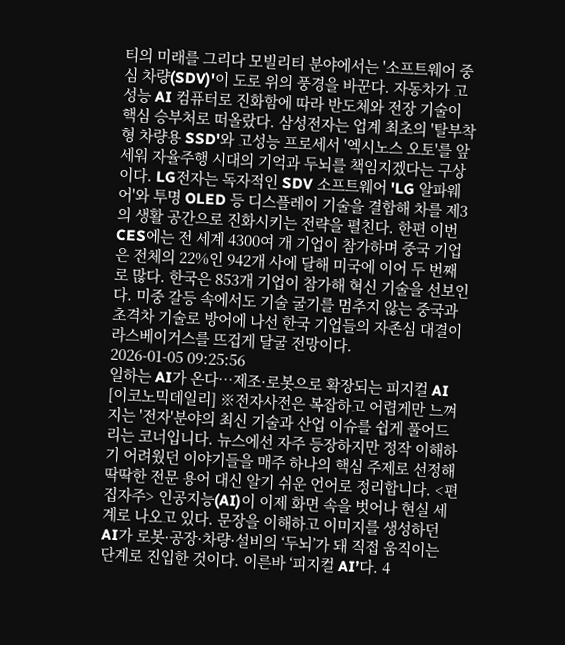티의 미래를 그리다 모빌리티 분야에서는 '소프트웨어 중심 차량(SDV)'이 도로 위의 풍경을 바꾼다. 자동차가 고성능 AI 컴퓨터로 진화함에 따라 반도체와 전장 기술이 핵심 승부처로 떠올랐다. 삼성전자는 업계 최초의 '탈부착형 차량용 SSD'와 고성능 프로세서 '엑시노스 오토'를 앞세워 자율주행 시대의 기억과 두뇌를 책임지겠다는 구상이다. LG전자는 독자적인 SDV 소프트웨어 'LG 알파웨어'와 투명 OLED 등 디스플레이 기술을 결합해 차를 제3의 생활 공간으로 진화시키는 전략을 펼친다. 한편 이번 CES에는 전 세계 4300여 개 기업이 참가하며 중국 기업은 전체의 22%인 942개 사에 달해 미국에 이어 두 번째로 많다. 한국은 853개 기업이 참가해 혁신 기술을 선보인다. 미중 갈등 속에서도 기술 굴기를 멈추지 않는 중국과 초격차 기술로 방어에 나선 한국 기업들의 자존심 대결이 라스베이거스를 뜨겁게 달굴 전망이다.
2026-01-05 09:25:56
일하는 AI가 온다…제조·로봇으로 확장되는 피지컬 AI
[이코노믹데일리] ※전자사전은 복잡하고 어렵게만 느껴지는 '전자'분야의 최신 기술과 산업 이슈를 쉽게 풀어드리는 코너입니다. 뉴스에선 자주 등장하지만 정작 이해하기 어려웠던 이야기들을 매주 하나의 핵심 주제로 선정해 딱딱한 전문 용어 대신 알기 쉬운 언어로 정리합니다. <편집자주> 인공지능(AI)이 이제 화면 속을 벗어나 현실 세계로 나오고 있다. 문장을 이해하고 이미지를 생성하던 AI가 로봇·공장·차량·설비의 ‘두뇌’가 돼 직접 움직이는 단계로 진입한 것이다. 이른바 ‘피지컬 AI’다. 4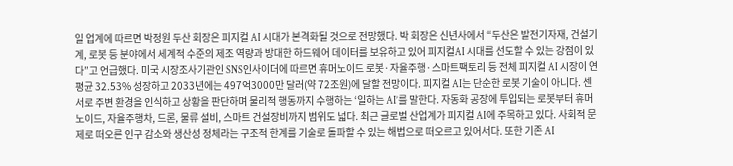일 업계에 따르면 박정원 두산 회장은 피지컬 AI 시대가 본격화될 것으로 전망했다. 박 회장은 신년사에서 “두산은 발전기자재, 건설기계, 로봇 등 분야에서 세계적 수준의 제조 역량과 방대한 하드웨어 데이터를 보유하고 있어 피지컬AI 시대를 선도할 수 있는 강점이 있다”고 언급했다. 미국 시장조사기관인 SNS인사이더에 따르면 휴머노이드 로봇·자율주행·스마트팩토리 등 전체 피지컬 AI 시장이 연평균 32.53% 성장하고 2033년에는 497억3000만 달러(약 72조원)에 달할 전망이다. 피지컬 AI는 단순한 로봇 기술이 아니다. 센서로 주변 환경을 인식하고 상황을 판단하며 물리적 행동까지 수행하는 ‘일하는 AI’를 말한다. 자동화 공장에 투입되는 로봇부터 휴머노이드, 자율주행차, 드론, 물류 설비, 스마트 건설장비까지 범위도 넓다. 최근 글로벌 산업계가 피지컬 AI에 주목하고 있다. 사회적 문제로 떠오른 인구 감소와 생산성 정체라는 구조적 한계를 기술로 돌파할 수 있는 해법으로 떠오르고 있어서다. 또한 기존 AI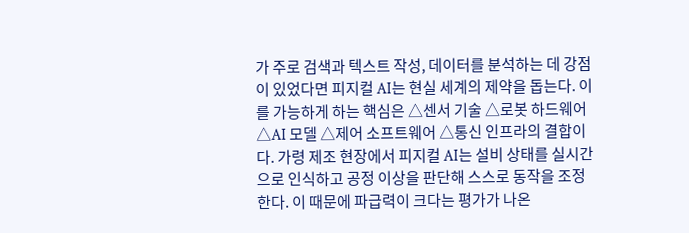가 주로 검색과 텍스트 작성, 데이터를 분석하는 데 강점이 있었다면 피지컬 AI는 현실 세계의 제약을 돕는다. 이를 가능하게 하는 핵심은 △센서 기술 △로봇 하드웨어 △AI 모델 △제어 소프트웨어 △통신 인프라의 결합이다. 가령 제조 현장에서 피지컬 AI는 설비 상태를 실시간으로 인식하고 공정 이상을 판단해 스스로 동작을 조정한다. 이 때문에 파급력이 크다는 평가가 나온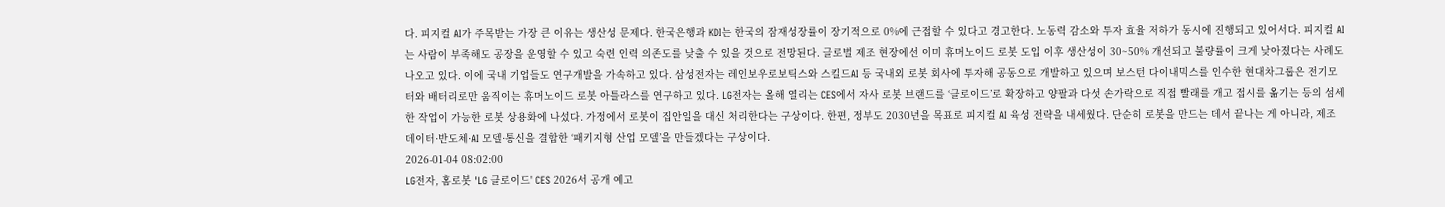다. 피지컬 AI가 주목받는 가장 큰 이유는 생산성 문제다. 한국은행과 KDI는 한국의 잠재성장률이 장기적으로 0%에 근접할 수 있다고 경고한다. 노동력 감소와 투자 효율 저하가 동시에 진행되고 있어서다. 피지컬 AI는 사람이 부족해도 공장을 운영할 수 있고 숙련 인력 의존도를 낮출 수 있을 것으로 전망된다. 글로벌 제조 현장에선 이미 휴머노이드 로봇 도입 이후 생산성이 30~50% 개선되고 불량률이 크게 낮아졌다는 사례도 나오고 있다. 이에 국내 기업들도 연구개발을 가속하고 있다. 삼성전자는 레인보우로보틱스와 스킬드AI 등 국내외 로봇 회사에 투자해 공동으로 개발하고 있으며 보스턴 다이내믹스를 인수한 현대차그룹은 전기모터와 배터리로만 움직이는 휴머노이드 로봇 아틀라스를 연구하고 있다. LG전자는 올해 열리는 CES에서 자사 로봇 브랜드를 ‘클로이드’로 확장하고 양팔과 다섯 손가락으로 직접 빨래를 개고 접시를 옮기는 등의 섬세한 작업이 가능한 로봇 상용화에 나섰다. 가정에서 로봇이 집안일을 대신 처리한다는 구상이다. 한편, 정부도 2030년을 목표로 피지컬 AI 육성 전략을 내세웠다. 단순히 로봇을 만드는 데서 끝나는 게 아니라, 제조 데이터·반도체·AI 모델·통신을 결합한 ‘패키지형 산업 모델’을 만들겠다는 구상이다.
2026-01-04 08:02:00
LG전자, 홈로봇 'LG 클로이드' CES 2026서 공개 예고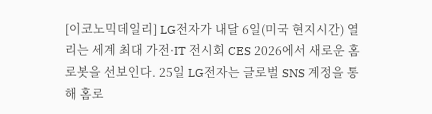[이코노믹데일리] LG전자가 내달 6일(미국 현지시간) 열리는 세계 최대 가전·IT 전시회 CES 2026에서 새로운 홈로봇을 선보인다. 25일 LG전자는 글로벌 SNS 계정을 통해 홈로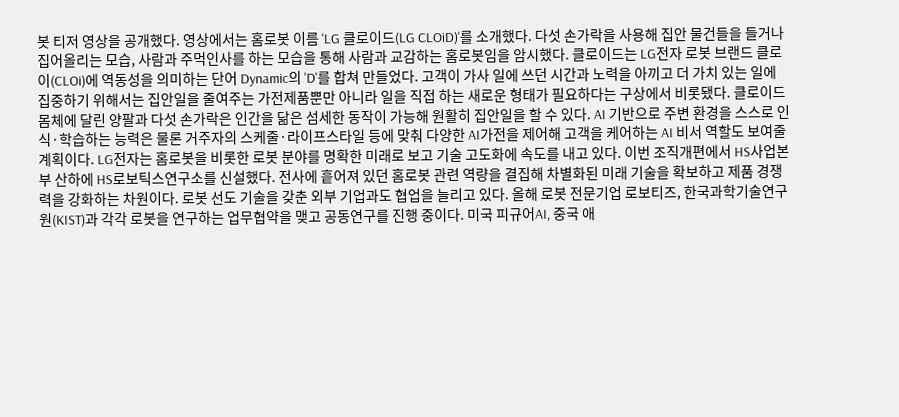봇 티저 영상을 공개했다. 영상에서는 홈로봇 이름 'LG 클로이드(LG CLOiD)'를 소개했다. 다섯 손가락을 사용해 집안 물건들을 들거나 집어올리는 모습, 사람과 주먹인사를 하는 모습을 통해 사람과 교감하는 홈로봇임을 암시했다. 클로이드는 LG전자 로봇 브랜드 클로이(CLOi)에 역동성을 의미하는 단어 Dynamic의 'D'를 합쳐 만들었다. 고객이 가사 일에 쓰던 시간과 노력을 아끼고 더 가치 있는 일에 집중하기 위해서는 집안일을 줄여주는 가전제품뿐만 아니라 일을 직접 하는 새로운 형태가 필요하다는 구상에서 비롯됐다. 클로이드 몸체에 달린 양팔과 다섯 손가락은 인간을 닮은 섬세한 동작이 가능해 원활히 집안일을 할 수 있다. AI 기반으로 주변 환경을 스스로 인식·학습하는 능력은 물론 거주자의 스케줄·라이프스타일 등에 맞춰 다양한 AI가전을 제어해 고객을 케어하는 AI 비서 역할도 보여줄 계획이다. LG전자는 홈로봇을 비롯한 로봇 분야를 명확한 미래로 보고 기술 고도화에 속도를 내고 있다. 이번 조직개편에서 HS사업본부 산하에 HS로보틱스연구소를 신설했다. 전사에 흩어져 있던 홈로봇 관련 역량을 결집해 차별화된 미래 기술을 확보하고 제품 경쟁력을 강화하는 차원이다. 로봇 선도 기술을 갖춘 외부 기업과도 협업을 늘리고 있다. 올해 로봇 전문기업 로보티즈, 한국과학기술연구원(KIST)과 각각 로봇을 연구하는 업무협약을 맺고 공동연구를 진행 중이다. 미국 피규어AI, 중국 애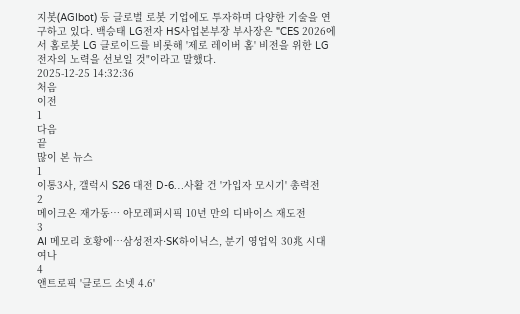지봇(AGIbot) 등 글로벌 로봇 기업에도 투자하며 다양한 기술을 연구하고 있다. 백승태 LG전자 HS사업본부장 부사장은 "CES 2026에서 홈로봇 LG 클로이드를 비롯해 '제로 레이버 홈' 비전을 위한 LG전자의 노력을 선보일 것"이라고 말했다.
2025-12-25 14:32:36
처음
이전
1
다음
끝
많이 본 뉴스
1
이통3사, 갤럭시 S26 대전 D-6…사활 건 '가입자 모시기' 총력전
2
메이크온 재가동… 아모레퍼시픽 10년 만의 디바이스 재도전
3
AI 메모리 호황에…삼성전자·SK하이닉스, 분기 영업익 30兆 시대 여나
4
앤트로픽 '클로드 소넷 4.6'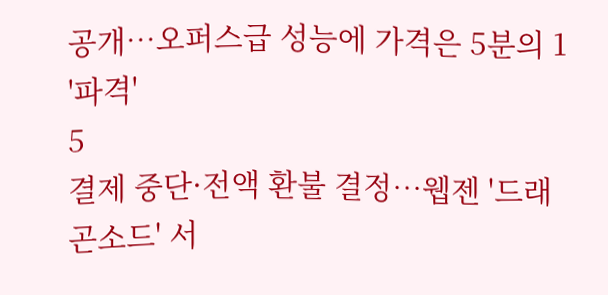공개…오퍼스급 성능에 가격은 5분의 1 '파격'
5
결제 중단·전액 환불 결정…웹젠 '드래곤소드' 서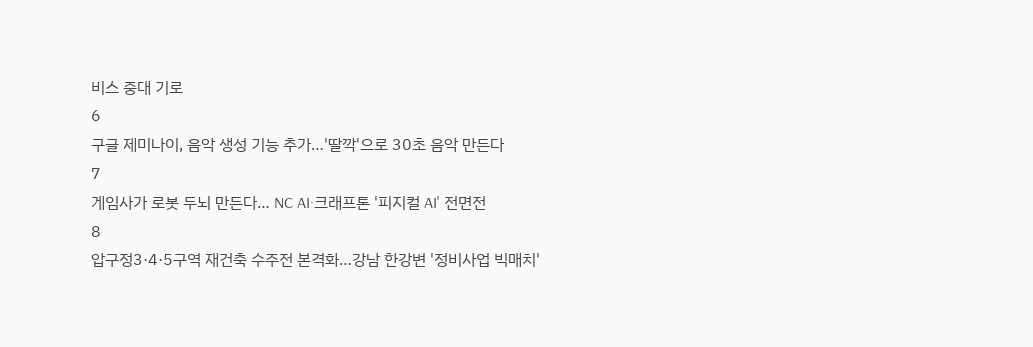비스 중대 기로
6
구글 제미나이, 음악 생성 기능 추가…'딸깍'으로 30초 음악 만든다
7
게임사가 로봇 두뇌 만든다… NC AI·크래프톤 '피지컬 AI' 전면전
8
압구정3·4·5구역 재건축 수주전 본격화…강남 한강변 '정비사업 빅매치'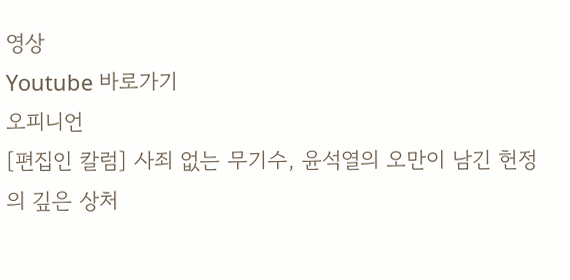영상
Youtube 바로가기
오피니언
[편집인 칼럼] 사죄 없는 무기수, 윤석열의 오만이 남긴 헌정의 깊은 상처